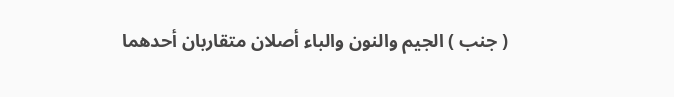( جنب ) الجيم والنون والباء أصلان متقاربان أحدهما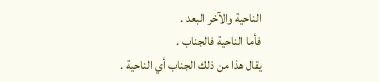الناحية والآخر البعد .
فأما الناحية فالجناب .
يقال هذا من ذلك الجناب أي الناحية .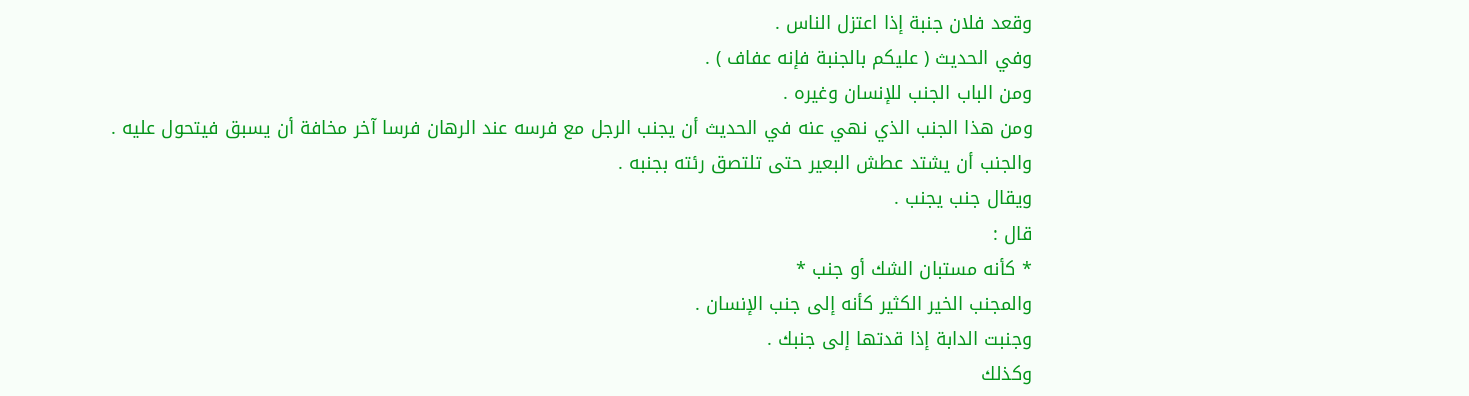وقعد فلان جنبة إذا اعتزل الناس .
وفي الحديث ( عليكم بالجنبة فإنه عفاف ) .
ومن الباب الجنب للإنسان وغيره .
ومن هذا الجنب الذي نهي عنه في الحديث أن يجنب الرجل مع فرسه عند الرهان فرسا آخر مخافة أن يسبق فيتحول عليه .
والجنب أن يشتد عطش البعير حتى تلتصق رئته بجنبه .
ويقال جنب يجنب .
قال :
* كأنه مستبان الشك أو جنب *
والمجنب الخير الكثير كأنه إلى جنب الإنسان .
وجنبت الدابة إذا قدتها إلى جنبك .
وكذلك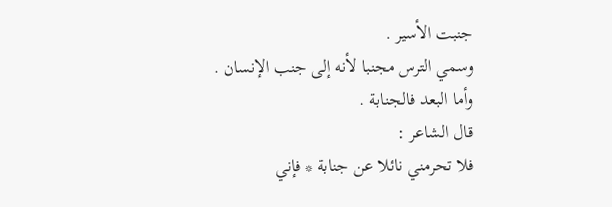جنبت الأسير .
وسمي الترس مجنبا لأنه إلى جنب الإنسان .
وأما البعد فالجنابة .
قال الشاعر :
فلا تحرمني نائلا عن جنابة * فإني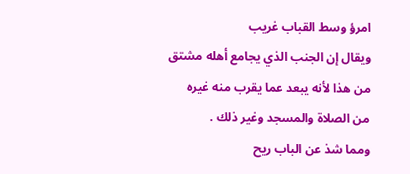امرؤ وسط القباب غريب
ويقال إن الجنب الذي يجامع أهله مشتق من هذا لأنه يبعد عما يقرب منه غيره من الصلاة والمسجد وغير ذلك .
ومما شذ عن الباب ريح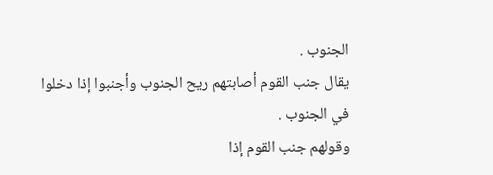الجنوب .
يقال جنب القوم أصابتهم ريح الجنوب وأجنبوا إذا دخلوا في الجنوب .
وقولهم جنب القوم إذا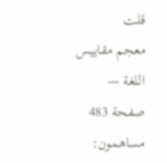قلت
معجم مقاييس اللغة — صفحة 483
مساهمون: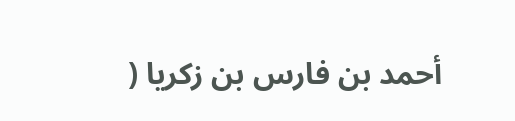أحمد بن فارس بن زكريا (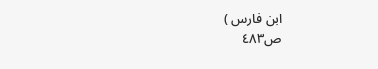ابن فارس )
ص٤٨٣